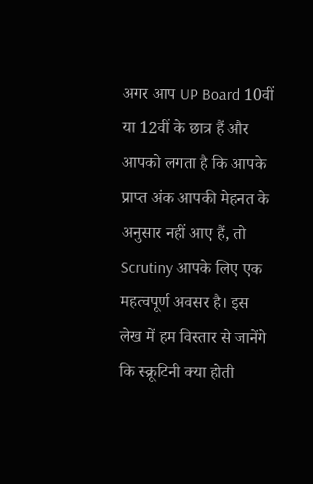अगर आप UP Board 10वीं या 12वीं के छात्र हैं और आपको लगता है कि आपके प्राप्त अंक आपकी मेहनत के अनुसार नहीं आए हैं, तो Scrutiny आपके लिए एक महत्वपूर्ण अवसर है। इस लेख में हम विस्तार से जानेंगे कि स्क्रूटिनी क्या होती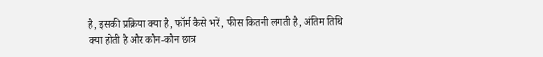है, इसकी प्रक्रिया क्या है, फॉर्म कैसे भरें, फीस कितनी लगती है, अंतिम तिथि क्या होती है और कौन-कौन छात्र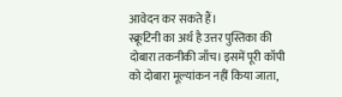आवेदन कर सकते हैं।
स्क्रूटिनी का अर्थ है उत्तर पुस्तिका की दोबारा तकनीकी जाँच। इसमें पूरी कॉपी को दोबारा मूल्यांकन नहीं किया जाता,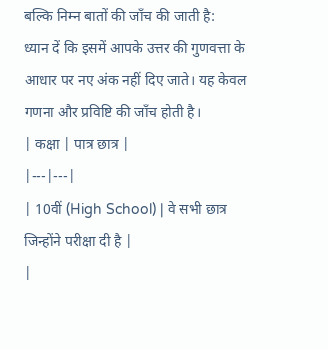बल्कि निम्न बातों की जाँच की जाती है:
ध्यान दें कि इसमें आपके उत्तर की गुणवत्ता के आधार पर नए अंक नहीं दिए जाते। यह केवल गणना और प्रविष्टि की जाँच होती है।
| कक्षा | पात्र छात्र |
|---|---|
| 10वीं (High School) | वे सभी छात्र जिन्होंने परीक्षा दी है |
|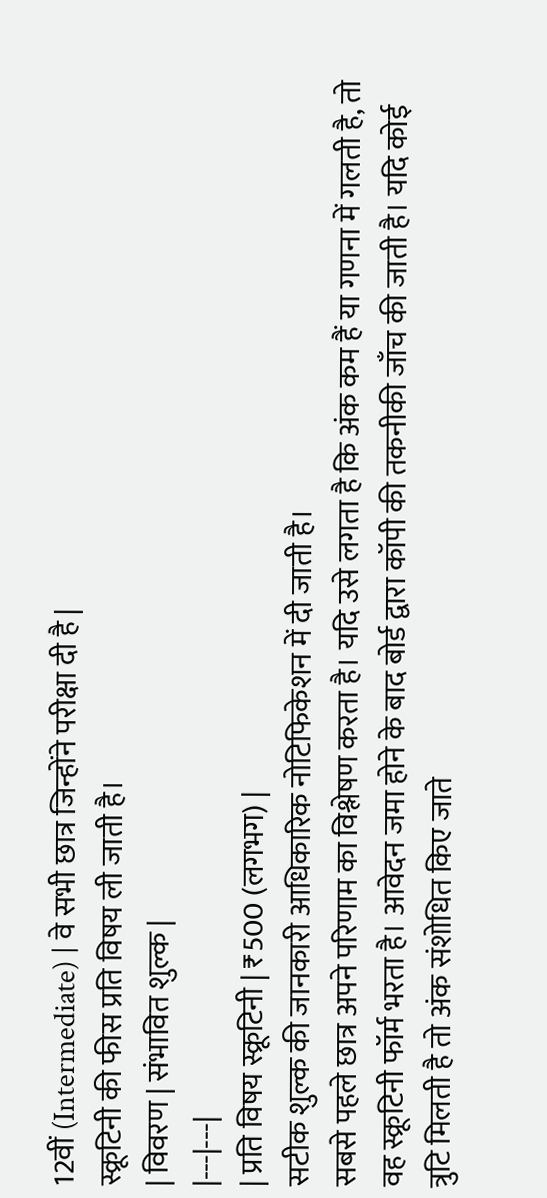12वीं (Intermediate) | वे सभी छात्र जिन्होंने परीक्षा दी है |
स्क्रूटिनी की फीस प्रति विषय ली जाती है।
| विवरण | संभावित शुल्क |
|---|---|
| प्रति विषय स्क्रूटिनी | ₹500 (लगभग) |
सटीक शुल्क की जानकारी आधिकारिक नोटिफिकेशन में दी जाती है।
सबसे पहले छात्र अपने परिणाम का विश्लेषण करता है। यदि उसे लगता है कि अंक कम हैं या गणना में गलती है, तो वह स्क्रूटिनी फॉर्म भरता है। आवेदन जमा होने के बाद बोर्ड द्वारा कॉपी की तकनीकी जाँच की जाती है। यदि कोई त्रुटि मिलती है तो अंक संशोधित किए जाते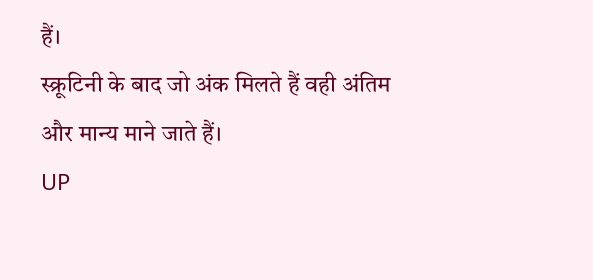हैं।
स्क्रूटिनी के बाद जो अंक मिलते हैं वही अंतिम और मान्य माने जाते हैं।
UP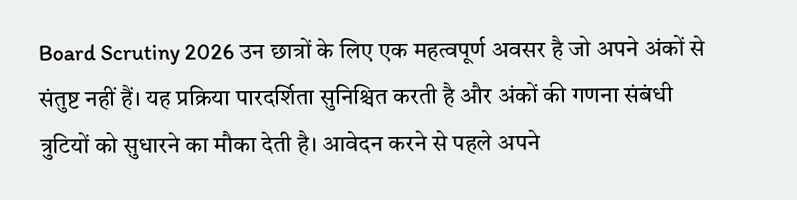Board Scrutiny 2026 उन छात्रों के लिए एक महत्वपूर्ण अवसर है जो अपने अंकों से संतुष्ट नहीं हैं। यह प्रक्रिया पारदर्शिता सुनिश्चित करती है और अंकों की गणना संबंधी त्रुटियों को सुधारने का मौका देती है। आवेदन करने से पहले अपने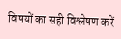विषयों का सही विश्लेषण करें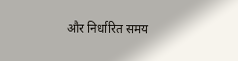और निर्धारित समय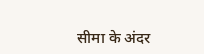सीमा के अंदर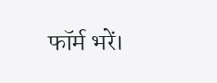फॉर्म भरें।